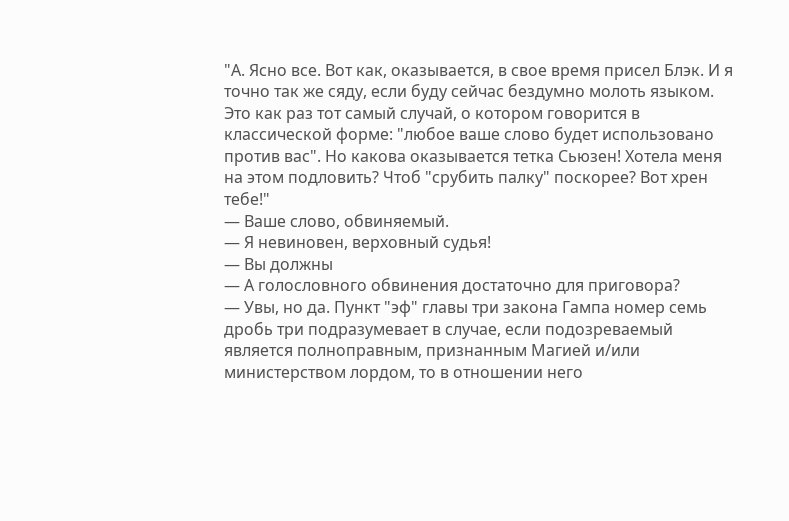"А. Ясно все. Вот как, оказывается, в свое время присел Блэк. И я точно так же сяду, если буду сейчас бездумно молоть языком. Это как раз тот самый случай, о котором говорится в классической форме: "любое ваше слово будет использовано против вас". Но какова оказывается тетка Сьюзен! Хотела меня на этом подловить? Чтоб "срубить палку" поскорее? Вот хрен тебе!"
— Ваше слово, обвиняемый.
— Я невиновен, верховный судья!
— Вы должны
— А голословного обвинения достаточно для приговора?
— Увы, но да. Пункт "эф" главы три закона Гампа номер семь дробь три подразумевает в случае, если подозреваемый является полноправным, признанным Магией и/или министерством лордом, то в отношении него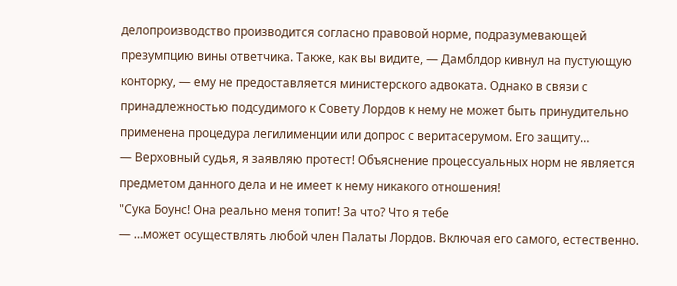делопроизводство производится согласно правовой норме, подразумевающей презумпцию вины ответчика. Также, как вы видите, — Дамблдор кивнул на пустующую конторку, — ему не предоставляется министерского адвоката. Однако в связи с принадлежностью подсудимого к Совету Лордов к нему не может быть принудительно применена процедура легилименции или допрос с веритасерумом. Его защиту…
— Верховный судья, я заявляю протест! Объяснение процессуальных норм не является предметом данного дела и не имеет к нему никакого отношения!
"Сука Боунс! Она реально меня топит! За что? Что я тебе
— …может осуществлять любой член Палаты Лордов. Включая его самого, естественно.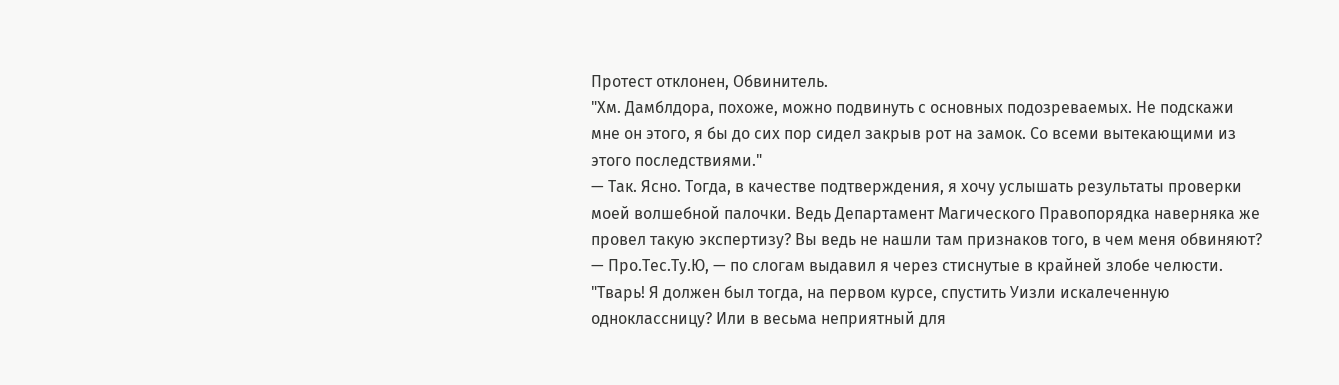Протест отклонен, Обвинитель.
"Хм. Дамблдора, похоже, можно подвинуть с основных подозреваемых. Не подскажи мне он этого, я бы до сих пор сидел закрыв рот на замок. Со всеми вытекающими из этого последствиями."
— Так. Ясно. Тогда, в качестве подтверждения, я хочу услышать результаты проверки моей волшебной палочки. Ведь Департамент Магического Правопорядка наверняка же провел такую экспертизу? Вы ведь не нашли там признаков того, в чем меня обвиняют?
— Про.Тес.Ту.Ю, — по слогам выдавил я через стиснутые в крайней злобе челюсти. "Тварь! Я должен был тогда, на первом курсе, спустить Уизли искалеченную одноклассницу? Или в весьма неприятный для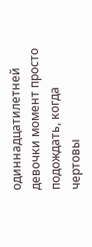одиннадцатилетней девочки момент просто подождать, когда чертовы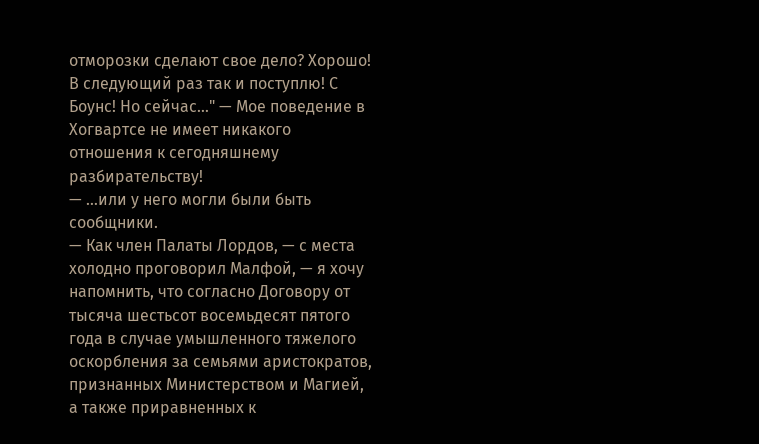отморозки сделают свое дело? Хорошо! В следующий раз так и поступлю! С Боунс! Но сейчас…" — Мое поведение в Хогвартсе не имеет никакого отношения к сегодняшнему разбирательству!
— …или у него могли были быть сообщники.
— Как член Палаты Лордов, — с места холодно проговорил Малфой, — я хочу напомнить, что согласно Договору от тысяча шестьсот восемьдесят пятого года в случае умышленного тяжелого оскорбления за семьями аристократов, признанных Министерством и Магией, а также приравненных к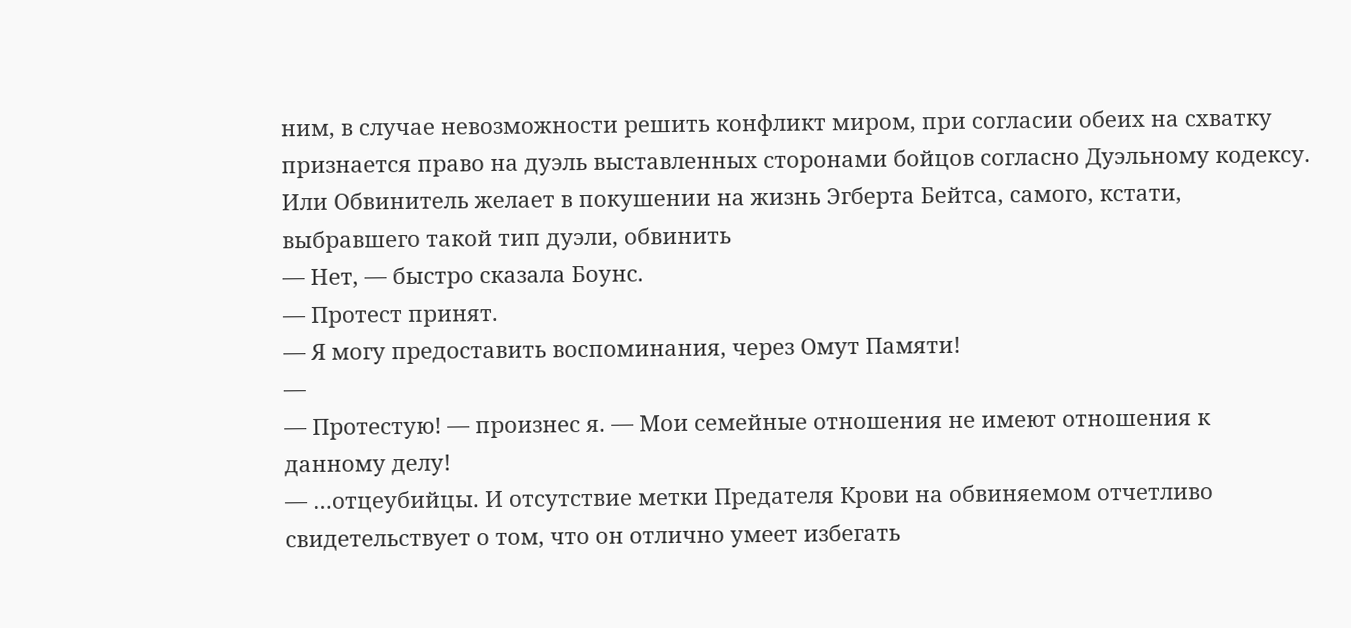ним, в случае невозможности решить конфликт миром, при согласии обеих на схватку признается право на дуэль выставленных сторонами бойцов согласно Дуэльному кодексу. Или Обвинитель желает в покушении на жизнь Эгберта Бейтса, самого, кстати, выбравшего такой тип дуэли, обвинить
— Нет, — быстро сказала Боунс.
— Протест принят.
— Я могу предоставить воспоминания, через Омут Памяти!
—
— Протестую! — произнес я. — Мои семейные отношения не имеют отношения к данному делу!
— …отцеубийцы. И отсутствие метки Предателя Крови на обвиняемом отчетливо свидетельствует о том, что он отлично умеет избегать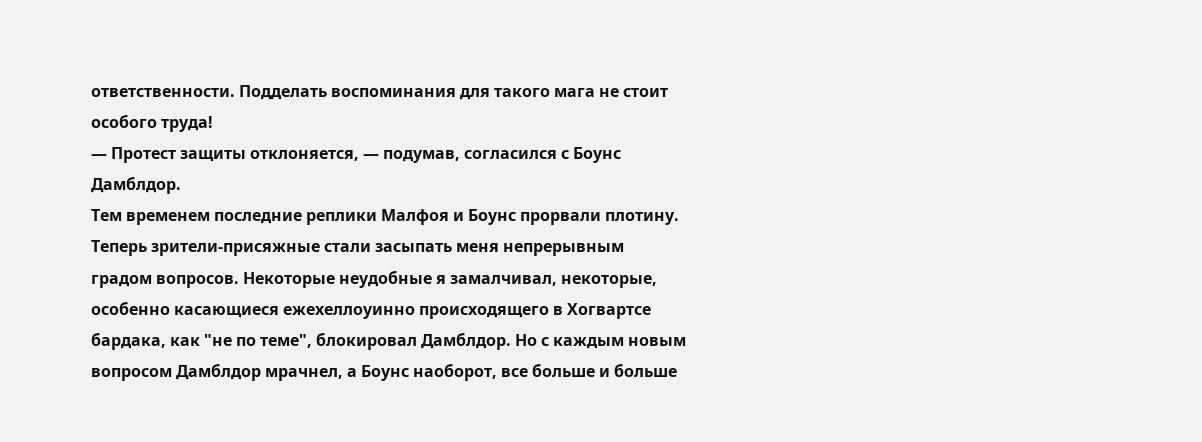ответственности. Подделать воспоминания для такого мага не стоит особого труда!
— Протест защиты отклоняется, — подумав, согласился с Боунс Дамблдор.
Тем временем последние реплики Малфоя и Боунс прорвали плотину. Теперь зрители-присяжные стали засыпать меня непрерывным градом вопросов. Некоторые неудобные я замалчивал, некоторые, особенно касающиеся ежехеллоуинно происходящего в Хогвартсе бардака, как "не по теме", блокировал Дамблдор. Но с каждым новым вопросом Дамблдор мрачнел, а Боунс наоборот, все больше и больше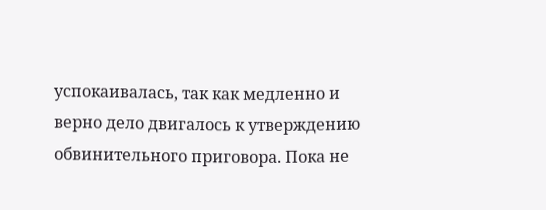успокаивалась, так как медленно и верно дело двигалось к утверждению обвинительного приговора. Пока не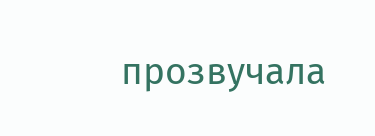прозвучала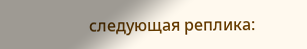следующая реплика: